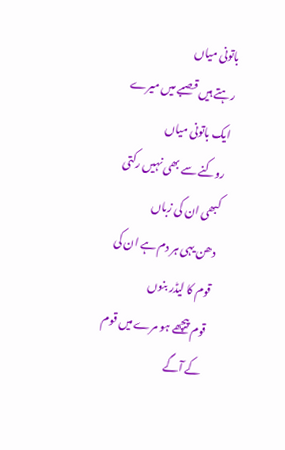باتونی میاں
رہتے ہیں قصبے میں میرے ایک باتونی میاں
روکنے سے بھی نہیں رکتی کبھی ان کی زباں
دھن یہی ہر دم ہے ان کی قوم کا لیڈر بنوں
قوم پیچھے ہو مرے میں قوم کے آگے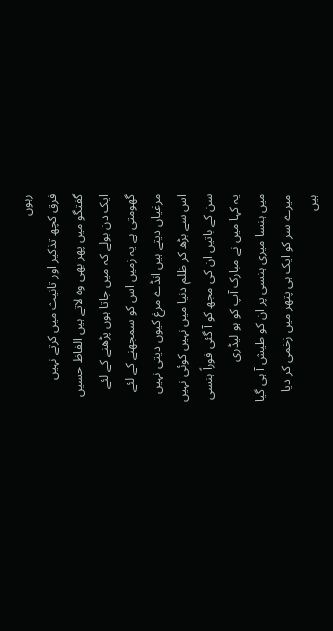رہوں
فرق کچھ تذکیر اور تانیث میں کرتے نہیں
گفتگو میں پھر بھی وہ لاتے ہیں الفاظ حسیں
ایک دن بولے کہ میں جاتا ہوں پڑھنے کے لئے
گھومتی ہے یہ زمیں اس کو سمجھنے کے لئے
مرغیاں دیتے ہیں انڈے مرغ کیوں دیتی نہیں
اس سے بڑھ کر ظلم دنیا میں نہیں کوئی نہیں
سن کے باتیں ان کی مجھ کو آ گئی فوراً ہنسی
یہ کہا میں نے مبارک آپ کو ہو لیڈری
میں ہنسا میری ہنسی پر ان کو طیش آ ہی گیا
میرے سر کو ایک ہی پتھر میں زخمی کر دیا
ہیں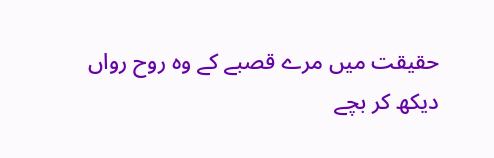حقیقت میں مرے قصبے کے وہ روح رواں
دیکھ کر بچے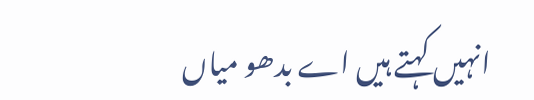انہیں کہتے ہیں اے بدھو میاں